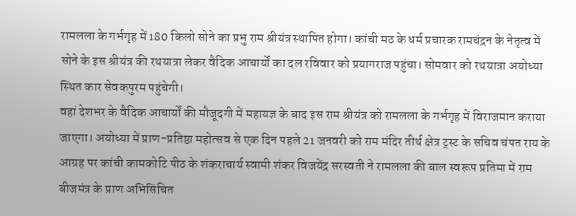रामलला के गर्भगृह में 180 किलो सोने का प्रभु राम श्रीयंत्र स्थापित होगा। कांची मठ के धर्म प्रचारक रामचंद्रन के नेतृत्व में सोने के इस श्रीयंत्र की रथयात्रा लेकर वैदिक आचार्यों का दल रविवार को प्रयागराज पहुंचा। सोमवार को रथयात्रा अयोध्या स्थित कार सेवकपुरम पहुंचेगी।
वहां देशभर के वैदिक आचार्यों की मौजूदगी में महायज्ञ के बाद इस राम श्रीयंत्र को रामलला के गर्भगृह में विराजमान कराया जाएगा। अयोध्या में प्राण-प्रतिष्ठा महोत्सव से एक दिन पहले 21 जनवरी को राम मंदिर तीर्थ क्षेत्र ट्रस्ट के सचिव चंपत राय के आग्रह पर कांची कामकोटि पीठ के शंकराचार्य स्वामी शंकर विजयेंद्र सरस्वती ने रामलला की बाल स्वरूप प्रतिमा में राम बीजमंत्र के प्राण अभिसिंचित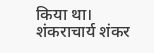किया था।
शंकराचार्य शंकर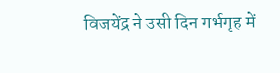विजयेंद्र ने उसी दिन गर्भगृह में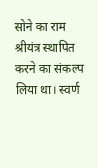सोने का राम श्रीयंत्र स्थापित करने का संकल्प लिया था। स्वर्ण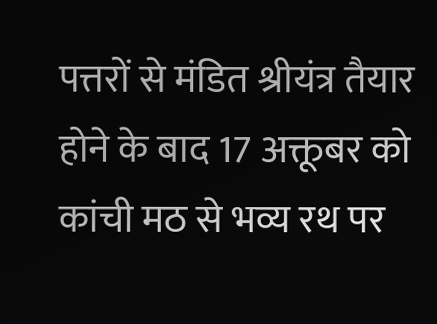पत्तरों से मंडित श्रीयंत्र तैयार होने के बाद 17 अक्तूबर को कांची मठ से भव्य रथ पर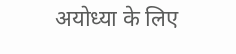अयोध्या के लिए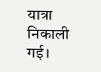यात्रा निकाली गई।